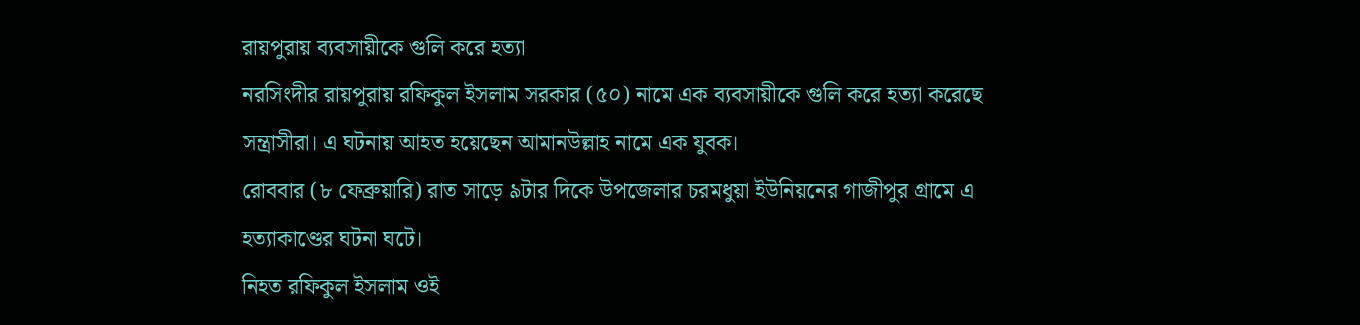রায়পুরায় ব্যবসায়ীকে গুলি করে হত্যা
নরসিংদীর রায়পুরায় রফিকুল ইসলাম সরকার (৫০) নামে এক ব্যবসায়ীকে গুলি করে হত্যা করেছে সন্ত্রাসীরা। এ ঘটনায় আহত হয়েছেন আমানউল্লাহ নামে এক যুবক।
রোববার (৮ ফেব্রুয়ারি) রাত সাড়ে ৯টার দিকে উপজেলার চরমধুয়া ইউনিয়নের গাজীপুর গ্রামে এ হত্যাকাণ্ডের ঘটনা ঘটে।
নিহত রফিকুল ইসলাম ওই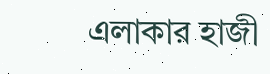এলাকার হাজী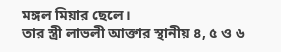মঙ্গল মিয়ার ছেলে।
তার স্ত্রী লাভলী আক্তার স্থানীয় ৪, ৫ ও ৬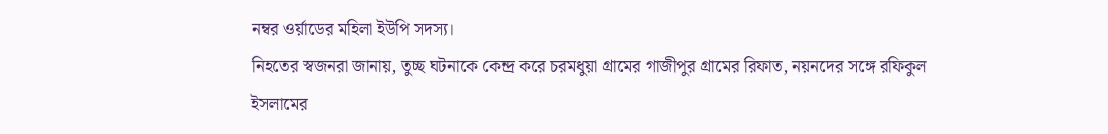নম্বর ওর্য়াডের মহিলা ইউপি সদস্য।
নিহতের স্বজনরা জানায়, তুচ্ছ ঘটনাকে কেন্দ্র করে চরমধুয়া গ্রামের গাজীপুর গ্রামের রিফাত, নয়নদের সঙ্গে রফিকুল ইসলামের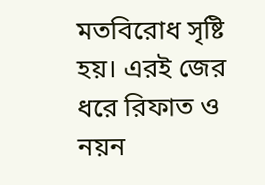মতবিরোধ সৃষ্টি হয়। এরই জের ধরে রিফাত ও নয়ন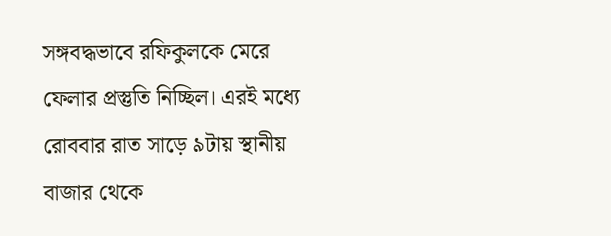সঙ্গবদ্ধভাবে রফিকুলকে মেরে ফেলার প্রস্তুতি নিচ্ছিল। এরই মধ্যে রোববার রাত সাড়ে ৯টায় স্থানীয় বাজার থেকে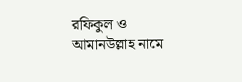রফিকুল ও আমানউল্লাহ নামে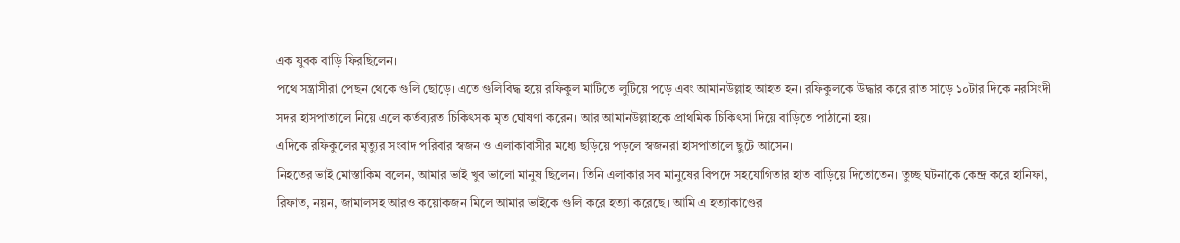এক যুবক বাড়ি ফিরছিলেন।
পথে সন্ত্রাসীরা পেছন থেকে গুলি ছোড়ে। এতে গুলিবিদ্ধ হয়ে রফিকুল মাটিতে লুটিয়ে পড়ে এবং আমানউল্লাহ আহত হন। রফিকুলকে উদ্ধার করে রাত সাড়ে ১০টার দিকে নরসিংদী সদর হাসপাতালে নিয়ে এলে কর্তব্যরত চিকিৎসক মৃত ঘোষণা করেন। আর আমানউল্লাহকে প্রাথমিক চিকিৎসা দিয়ে বাড়িতে পাঠানো হয়।
এদিকে রফিকুলের মৃত্যুর সংবাদ পরিবার স্বজন ও এলাকাবাসীর মধ্যে ছড়িয়ে পড়লে স্বজনরা হাসপাতালে ছুটে আসেন।
নিহতের ভাই মোস্তাকিম বলেন, আমার ভাই খুব ভালো মানুষ ছিলেন। তিনি এলাকার সব মানুষের বিপদে সহযোগিতার হাত বাড়িয়ে দিতোতেন। তুচ্ছ ঘটনাকে কেন্দ্র করে হানিফা, রিফাত, নয়ন, জামালসহ আরও কয়োকজন মিলে আমার ভাইকে গুলি করে হত্যা করেছে। আমি এ হত্যাকাণ্ডের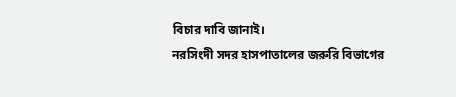বিচার দাবি জানাই।
নরসিংদী সদর হাসপাতালের জরুরি বিভাগের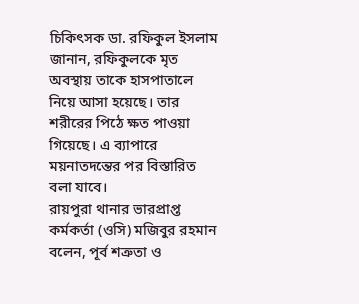চিকিৎসক ডা. রফিকুল ইসলাম জানান, রফিকুলকে মৃত অবস্থায় তাকে হাসপাতালে নিয়ে আসা হয়েছে। তার শরীরের পিঠে ক্ষত পাওয়া গিয়েছে। এ ব্যাপারে ময়নাতদন্তের পর বিস্তারিত বলা যাবে।
রায়পুরা থানার ভারপ্রাপ্ত কর্মকর্তা (ওসি) মজিবুর রহমান বলেন, পূর্ব শত্রুতা ও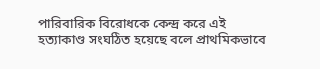পারিবারিক বিরোধকে কেন্দ্র করে এই হত্যাকাণ্ড সংঘঠিত হয়েছে বলে প্রাথমিকভাবে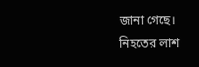জানা গেছে। নিহতের লাশ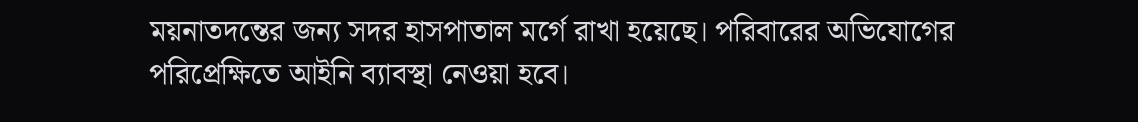ময়নাতদন্তের জন্য সদর হাসপাতাল মর্গে রাখা হয়েছে। পরিবারের অভিযোগের পরিপ্রেক্ষিতে আইনি ব্যাবস্থা নেওয়া হবে।